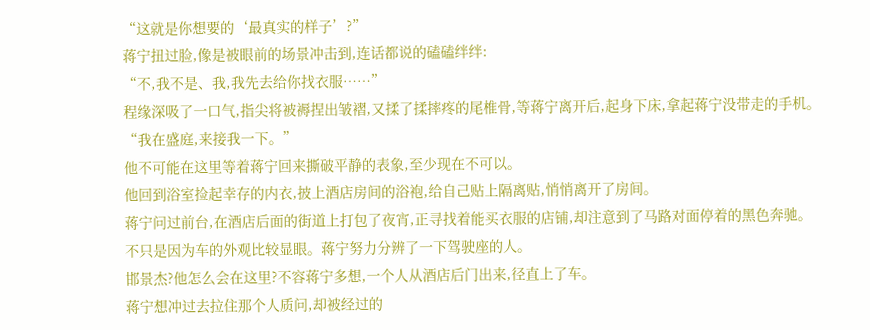“这就是你想要的‘最真实的样子’?”
蒋宁扭过脸,像是被眼前的场景冲击到,连话都说的磕磕绊绊:
“不,我不是、我,我先去给你找衣服……”
程缘深吸了一口气,指尖将被褥捏出皱褶,又揉了揉摔疼的尾椎骨,等蒋宁离开后,起身下床,拿起蒋宁没带走的手机。
“我在盛庭,来接我一下。”
他不可能在这里等着蒋宁回来撕破平静的表象,至少现在不可以。
他回到浴室捡起幸存的内衣,披上酒店房间的浴袍,给自己贴上隔离贴,悄悄离开了房间。
蒋宁问过前台,在酒店后面的街道上打包了夜宵,正寻找着能买衣服的店铺,却注意到了马路对面停着的黑色奔驰。
不只是因为车的外观比较显眼。蒋宁努力分辨了一下驾驶座的人。
邯景杰?他怎么会在这里?不容蒋宁多想,一个人从酒店后门出来,径直上了车。
蒋宁想冲过去拉住那个人质问,却被经过的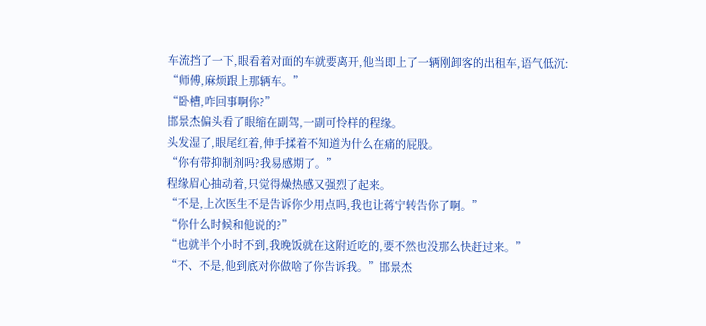车流挡了一下,眼看着对面的车就要离开,他当即上了一辆刚卸客的出租车,语气低沉:
“师傅,麻烦跟上那辆车。”
“卧槽,咋回事啊你?”
邯景杰偏头看了眼缩在副驾,一副可怜样的程缘。
头发湿了,眼尾红着,伸手揉着不知道为什么在痛的屁股。
“你有带抑制剂吗?我易感期了。”
程缘眉心抽动着,只觉得燥热感又强烈了起来。
“不是,上次医生不是告诉你少用点吗,我也让蒋宁转告你了啊。”
“你什么时候和他说的?”
“也就半个小时不到,我晚饭就在这附近吃的,要不然也没那么快赶过来。”
“不、不是,他到底对你做啥了你告诉我。”邯景杰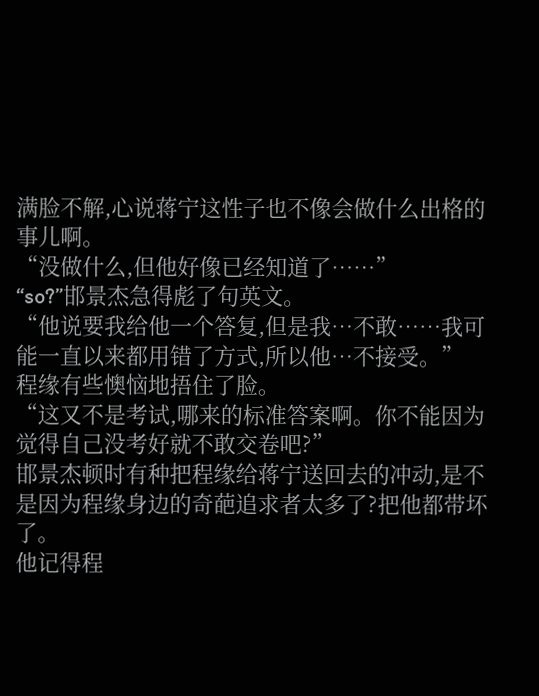满脸不解,心说蒋宁这性子也不像会做什么出格的事儿啊。
“没做什么,但他好像已经知道了……”
“so?”邯景杰急得彪了句英文。
“他说要我给他一个答复,但是我…不敢……我可能一直以来都用错了方式,所以他…不接受。”
程缘有些懊恼地捂住了脸。
“这又不是考试,哪来的标准答案啊。你不能因为觉得自己没考好就不敢交卷吧?”
邯景杰顿时有种把程缘给蒋宁送回去的冲动,是不是因为程缘身边的奇葩追求者太多了?把他都带坏了。
他记得程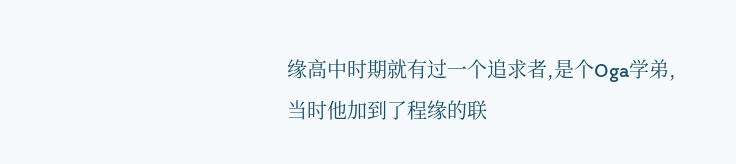缘高中时期就有过一个追求者,是个Oga学弟,当时他加到了程缘的联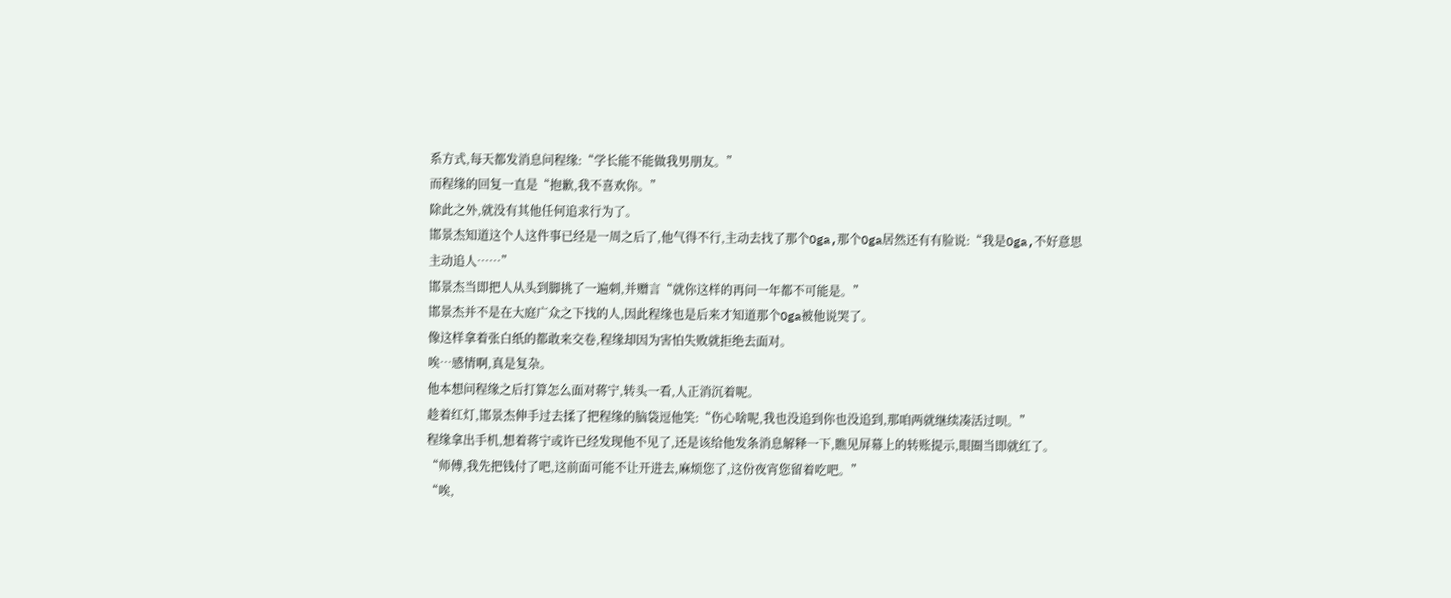系方式,每天都发消息问程缘:“学长能不能做我男朋友。”
而程缘的回复一直是“抱歉,我不喜欢你。”
除此之外,就没有其他任何追求行为了。
邯景杰知道这个人这件事已经是一周之后了,他气得不行,主动去找了那个Oga,那个Oga居然还有有脸说:“我是Oga,不好意思主动追人……”
邯景杰当即把人从头到脚挑了一遍刺,并赠言“就你这样的再问一年都不可能是。”
邯景杰并不是在大庭广众之下找的人,因此程缘也是后来才知道那个Oga被他说哭了。
像这样拿着张白纸的都敢来交卷,程缘却因为害怕失败就拒绝去面对。
唉…感情啊,真是复杂。
他本想问程缘之后打算怎么面对蒋宁,转头一看,人正消沉着呢。
趁着红灯,邯景杰伸手过去揉了把程缘的脑袋逗他笑:“伤心啥呢,我也没追到你也没追到,那咱两就继续凑活过呗。”
程缘拿出手机,想着蒋宁或许已经发现他不见了,还是该给他发条消息解释一下,瞧见屏幕上的转账提示,眼圈当即就红了。
“师傅,我先把钱付了吧,这前面可能不让开进去,麻烦您了,这份夜宵您留着吃吧。”
“唉,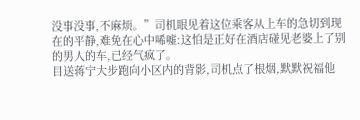没事没事,不麻烦。”司机眼见着这位乘客从上车的急切到现在的平静,难免在心中唏嘘:这怕是正好在酒店碰见老婆上了别的男人的车,已经气疯了。
目送蒋宁大步跑向小区内的背影,司机点了根烟,默默祝福他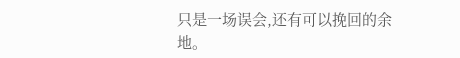只是一场误会,还有可以挽回的余地。